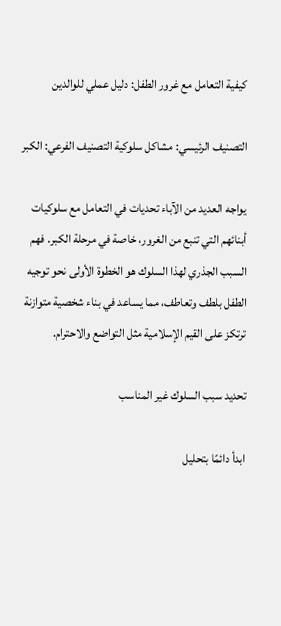كيفية التعامل مع غرور الطفل: دليل عملي للوالدين

التصنيف الرئيسي: مشاكل سلوكية التصنيف الفرعي: الكبر

يواجه العديد من الآباء تحديات في التعامل مع سلوكيات أبنائهم التي تنبع من الغرور، خاصة في مرحلة الكبر. فهم السبب الجذري لهذا السلوك هو الخطوة الأولى نحو توجيه الطفل بلطف وتعاطف، مما يساعد في بناء شخصية متوازنة ترتكز على القيم الإسلامية مثل التواضع والاحترام.

تحديد سبب السلوك غير المناسب

ابدأ دائمًا بتحليل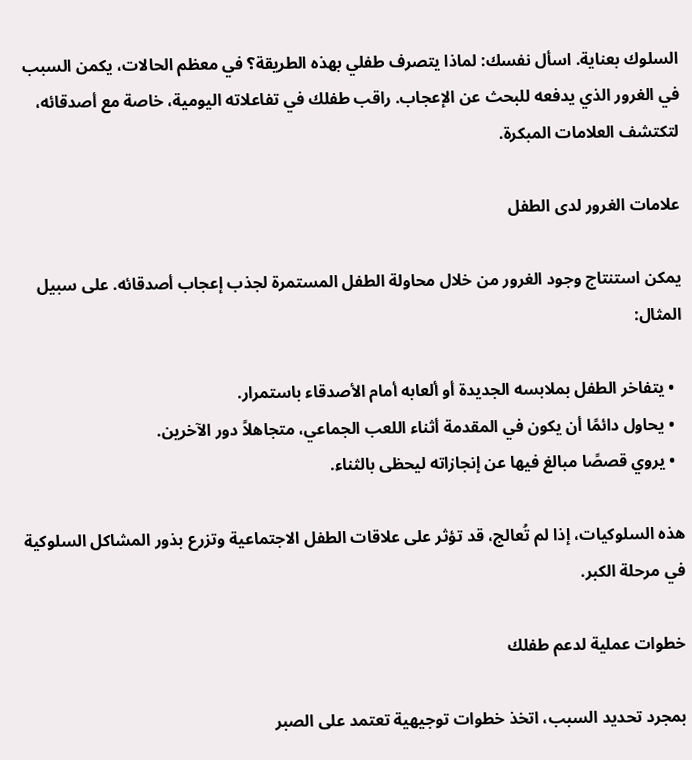السلوك بعناية. اسأل نفسك: لماذا يتصرف طفلي بهذه الطريقة؟ في معظم الحالات، يكمن السبب في الغرور الذي يدفعه للبحث عن الإعجاب. راقب طفلك في تفاعلاته اليومية، خاصة مع أصدقائه، لتكتشف العلامات المبكرة.

علامات الغرور لدى الطفل

يمكن استنتاج وجود الغرور من خلال محاولة الطفل المستمرة لجذب إعجاب أصدقائه. على سبيل المثال:

  • يتفاخر الطفل بملابسه الجديدة أو ألعابه أمام الأصدقاء باستمرار.
  • يحاول دائمًا أن يكون في المقدمة أثناء اللعب الجماعي، متجاهلاً دور الآخرين.
  • يروي قصصًا مبالغ فيها عن إنجازاته ليحظى بالثناء.

هذه السلوكيات، إذا لم تُعالج، قد تؤثر على علاقات الطفل الاجتماعية وتزرع بذور المشاكل السلوكية في مرحلة الكبر.

خطوات عملية لدعم طفلك

بمجرد تحديد السبب، اتخذ خطوات توجيهية تعتمد على الصبر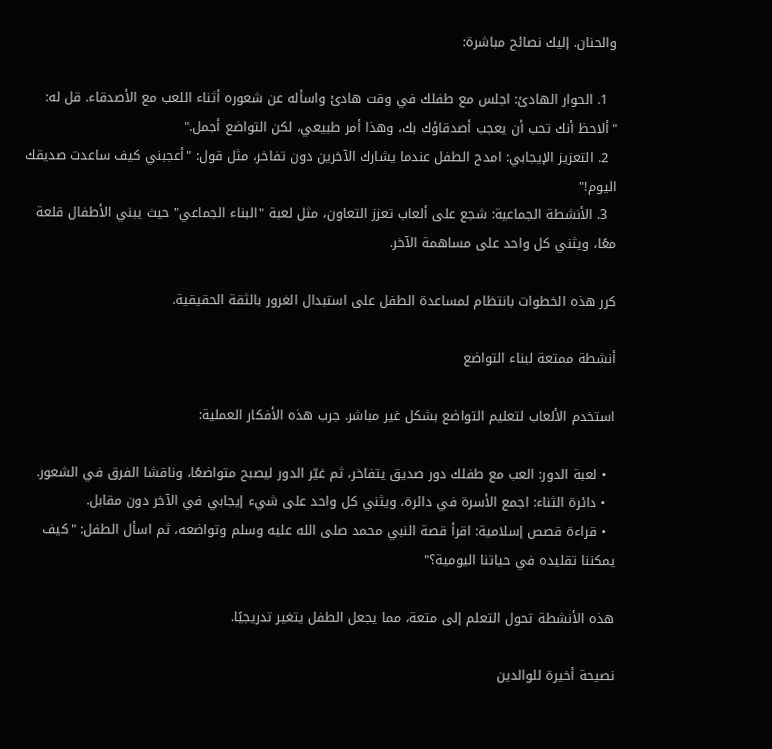والحنان. إليك نصائح مباشرة:

  1. الحوار الهادئ: اجلس مع طفلك في وقت هادئ واسأله عن شعوره أثناء اللعب مع الأصدقاء. قل له: "ألاحظ أنك تحب أن يعجب أصدقاؤك بك، وهذا أمر طبيعي، لكن التواضع أجمل."
  2. التعزيز الإيجابي: امدح الطفل عندما يشارك الآخرين دون تفاخر، مثل قول: "أعجبني كيف ساعدت صديقك اليوم!"
  3. الأنشطة الجماعية: شجع على ألعاب تعزز التعاون، مثل لعبة "البناء الجماعي" حيث يبني الأطفال قلعة معًا، ويثني كل واحد على مساهمة الآخر.

كرر هذه الخطوات بانتظام لمساعدة الطفل على استبدال الغرور بالثقة الحقيقية.

أنشطة ممتعة لبناء التواضع

استخدم الألعاب لتعليم التواضع بشكل غير مباشر. جرب هذه الأفكار العملية:

  • لعبة الدور: العب مع طفلك دور صديق يتفاخر، ثم غيّر الدور ليصبح متواضعًا، وناقشا الفرق في الشعور.
  • دائرة الثناء: اجمع الأسرة في دائرة، ويثني كل واحد على شيء إيجابي في الآخر دون مقابل.
  • قراءة قصص إسلامية: اقرأ قصة النبي محمد صلى الله عليه وسلم وتواضعه، ثم اسأل الطفل: "كيف يمكننا تقليده في حياتنا اليومية؟"

هذه الأنشطة تحول التعلم إلى متعة، مما يجعل الطفل يتغير تدريجيًا.

نصيحة أخيرة للوالدين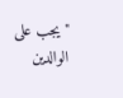"يجب على الوالدين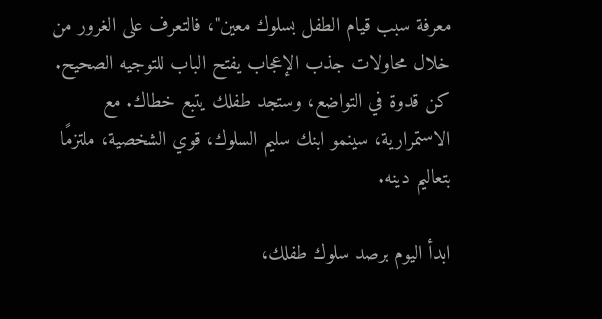معرفة سبب قيام الطفل بسلوك معين"، فالتعرف على الغرور من خلال محاولات جذب الإعجاب يفتح الباب للتوجيه الصحيح. كن قدوة في التواضع، وستجد طفلك يتبع خطاك. مع الاستمرارية، سينمو ابنك سليم السلوك، قوي الشخصية، ملتزمًا بتعاليم دينه.

ابدأ اليوم برصد سلوك طفلك،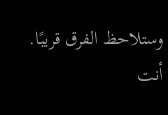وستلاحظ الفرق قريبًا. أنت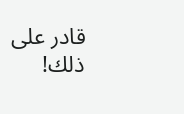قادر على ذلك!